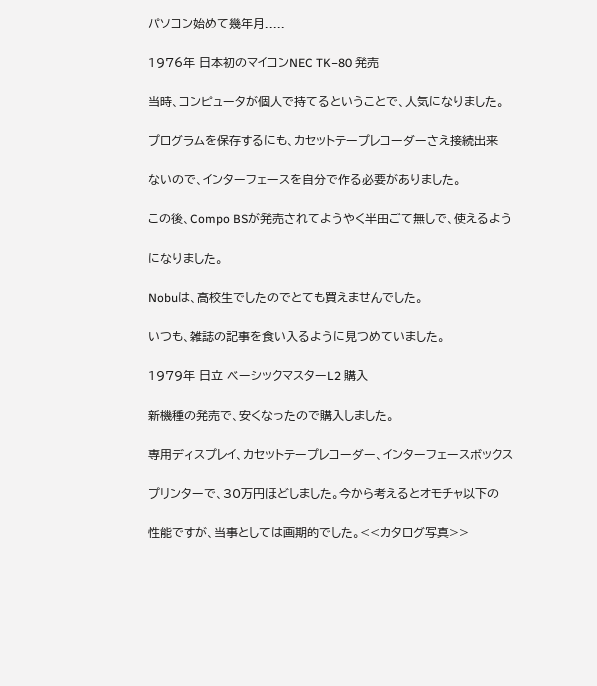パソコン始めて幾年月.....

1976年 日本初のマイコンNEC TK−80 発売

当時、コンピュータが個人で持てるということで、人気になりました。

プログラムを保存するにも、カセットテープレコーダーさえ接続出来

ないので、インターフェースを自分で作る必要がありました。

この後、Compo BSが発売されてようやく半田ごて無しで、使えるよう

になりました。

Nobuは、高校生でしたのでとても買えませんでした。

いつも、雑誌の記事を食い入るように見つめていました。

1979年 日立 ベーシックマスターL2 購入

新機種の発売で、安くなったので購入しました。

専用ディスプレイ、カセットテープレコーダー、インターフェースボックス

プリンターで、30万円ほどしました。今から考えるとオモチャ以下の

性能ですが、当事としては画期的でした。<<カタログ写真>>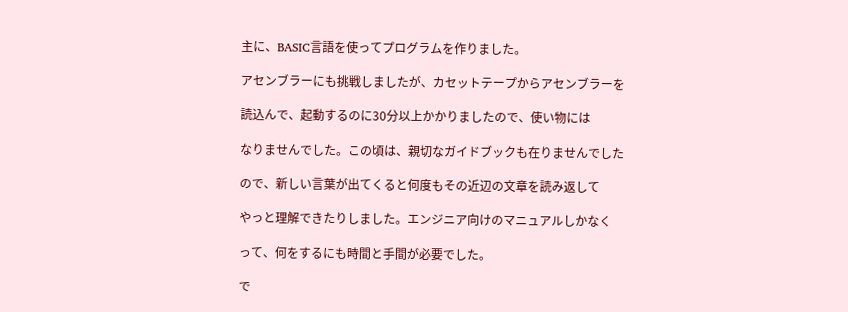主に、BASIC言語を使ってプログラムを作りました。

アセンブラーにも挑戦しましたが、カセットテープからアセンブラーを

読込んで、起動するのに30分以上かかりましたので、使い物には

なりませんでした。この頃は、親切なガイドブックも在りませんでした

ので、新しい言葉が出てくると何度もその近辺の文章を読み返して

やっと理解できたりしました。エンジニア向けのマニュアルしかなく

って、何をするにも時間と手間が必要でした。

で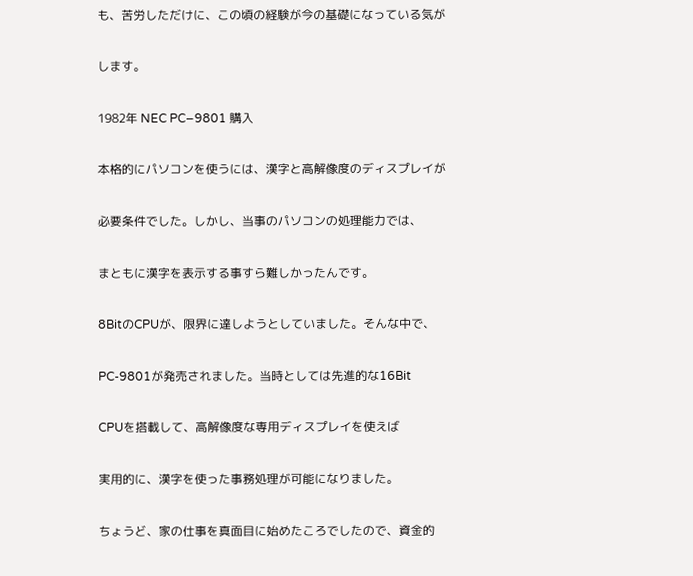も、苦労しただけに、この頃の経験が今の基礎になっている気が

します。

1982年 NEC PC−9801 購入

本格的にパソコンを使うには、漢字と高解像度のディスプレイが

必要条件でした。しかし、当事のパソコンの処理能力では、

まともに漢字を表示する事すら難しかったんです。

8BitのCPUが、限界に達しようとしていました。そんな中で、

PC-9801が発売されました。当時としては先進的な16Bit

CPUを搭載して、高解像度な専用ディスプレイを使えば

実用的に、漢字を使った事務処理が可能になりました。

ちょうど、家の仕事を真面目に始めたころでしたので、資金的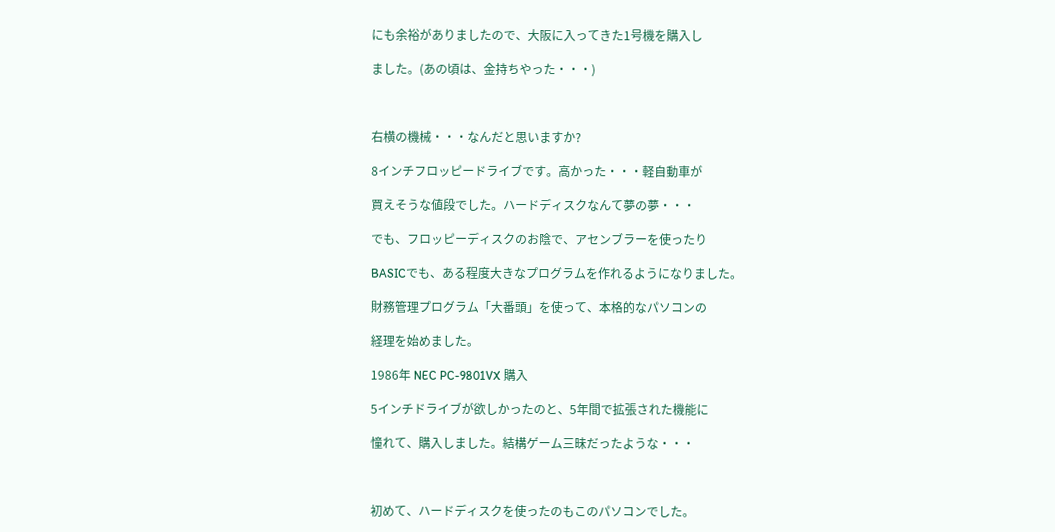にも余裕がありましたので、大阪に入ってきた1号機を購入し

ました。(あの頃は、金持ちやった・・・)



右横の機械・・・なんだと思いますか?

8インチフロッピードライブです。高かった・・・軽自動車が

買えそうな値段でした。ハードディスクなんて夢の夢・・・

でも、フロッピーディスクのお陰で、アセンブラーを使ったり

BASICでも、ある程度大きなプログラムを作れるようになりました。

財務管理プログラム「大番頭」を使って、本格的なパソコンの

経理を始めました。

1986年 NEC PC-9801VX 購入

5インチドライブが欲しかったのと、5年間で拡張された機能に

憧れて、購入しました。結構ゲーム三昧だったような・・・



初めて、ハードディスクを使ったのもこのパソコンでした。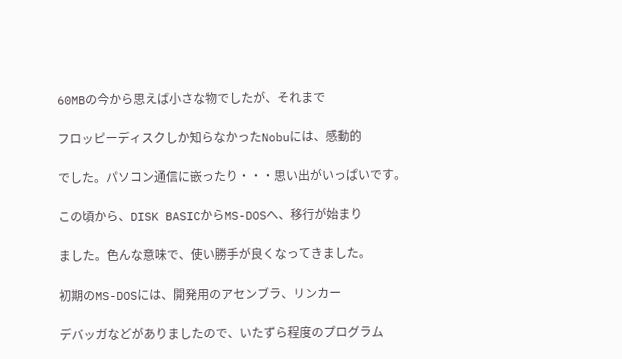60MBの今から思えば小さな物でしたが、それまで

フロッピーディスクしか知らなかったNobuには、感動的

でした。パソコン通信に嵌ったり・・・思い出がいっぱいです。

この頃から、DISK BASICからMS-DOSへ、移行が始まり

ました。色んな意味で、使い勝手が良くなってきました。

初期のMS-DOSには、開発用のアセンブラ、リンカー

デバッガなどがありましたので、いたずら程度のプログラム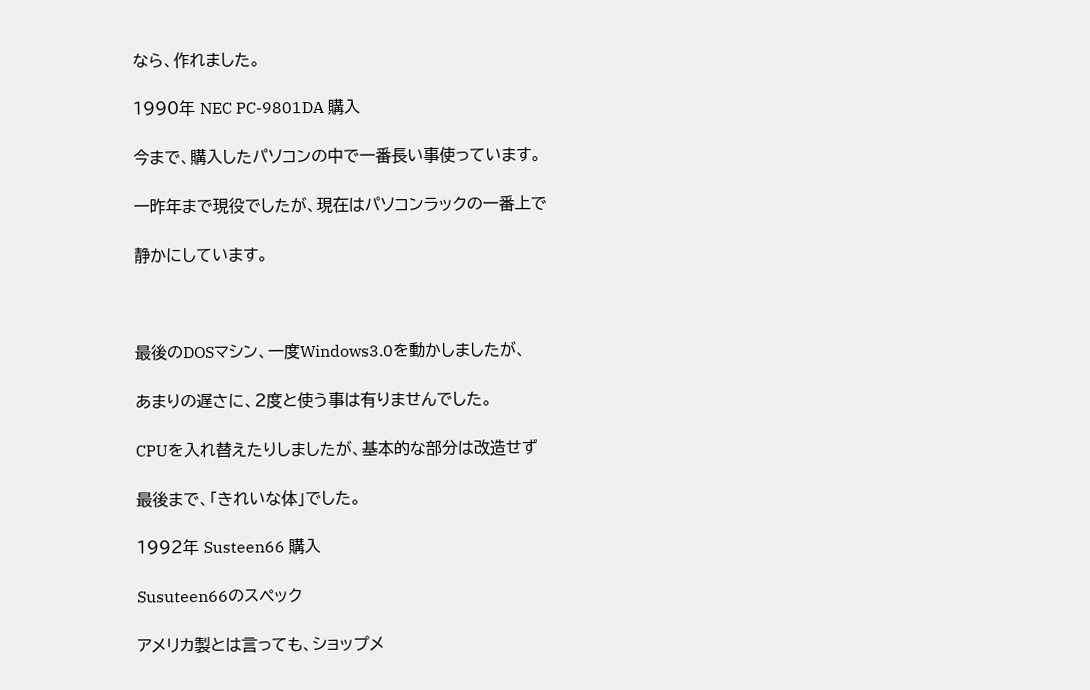なら、作れました。

1990年 NEC PC-9801DA 購入

今まで、購入したパソコンの中で一番長い事使っています。

一昨年まで現役でしたが、現在はパソコンラックの一番上で

静かにしています。



最後のDOSマシン、一度Windows3.0を動かしましたが、

あまりの遅さに、2度と使う事は有りませんでした。

CPUを入れ替えたりしましたが、基本的な部分は改造せず

最後まで、「きれいな体」でした。

1992年 Susteen66 購入

Susuteen66のスペック

アメリカ製とは言っても、ショップメ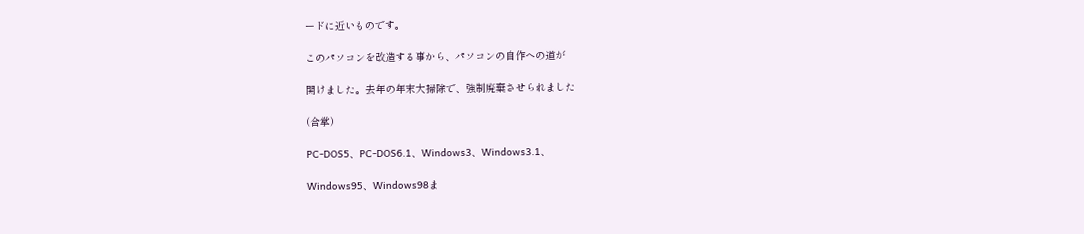ードに近いものです。

このパソコンを改造する事から、パソコンの自作への道が

開けました。去年の年末大掃除で、強制廃棄させられました

(合掌)

PC-DOS5、PC-DOS6.1、Windows3、Windows3.1、

Windows95、Windows98ま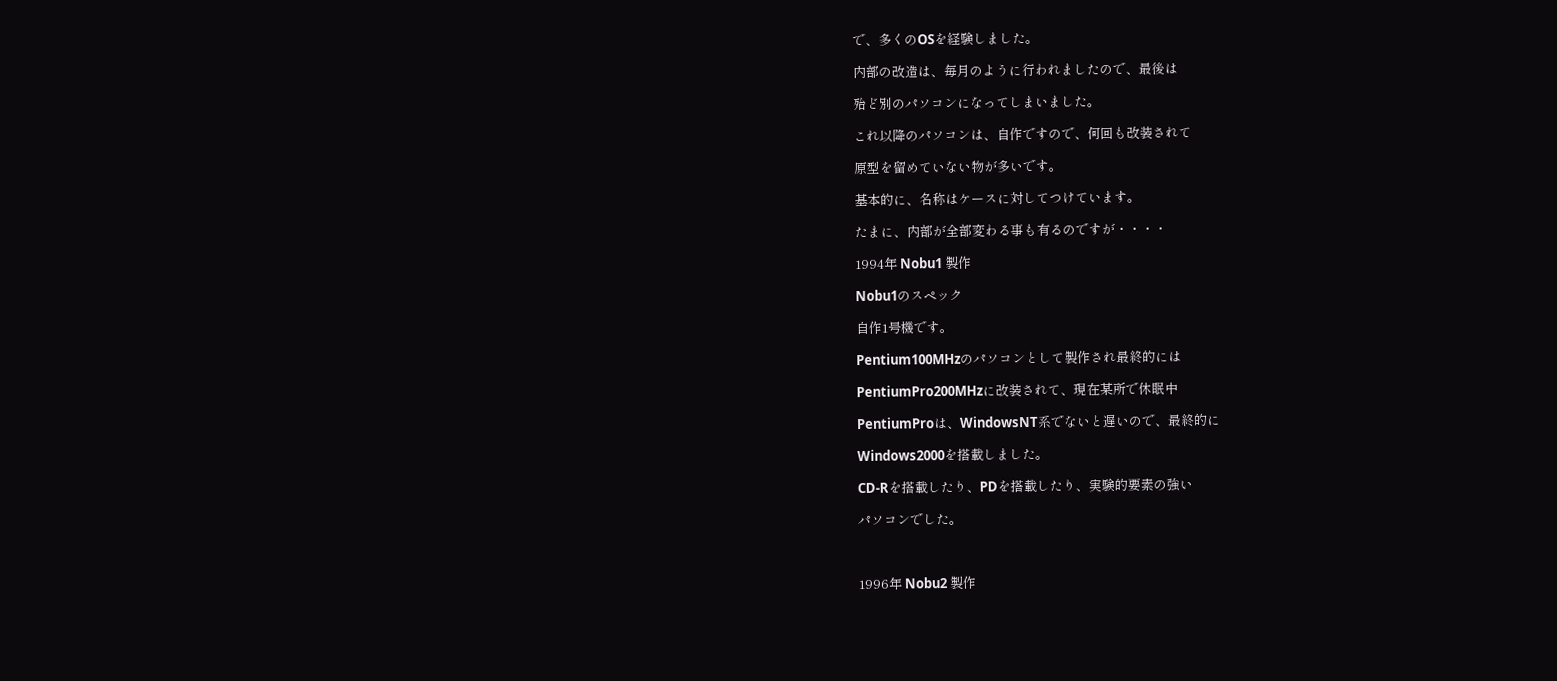で、多くのOSを経験しました。

内部の改造は、毎月のように行われましたので、最後は

殆ど別のパソコンになってしまいました。

これ以降のパソコンは、自作ですので、何回も改装されて

原型を留めていない物が多いです。

基本的に、名称はケースに対してつけています。

たまに、内部が全部変わる事も有るのですが・・・・

1994年 Nobu1 製作

Nobu1のスペック

自作1号機です。

Pentium100MHzのパソコンとして製作され最終的には

PentiumPro200MHzに改装されて、現在某所で休眠中

PentiumProは、WindowsNT系でないと遅いので、最終的に

Windows2000を搭載しました。

CD-Rを搭載したり、PDを搭載したり、実験的要素の強い

パソコンでした。



1996年 Nobu2 製作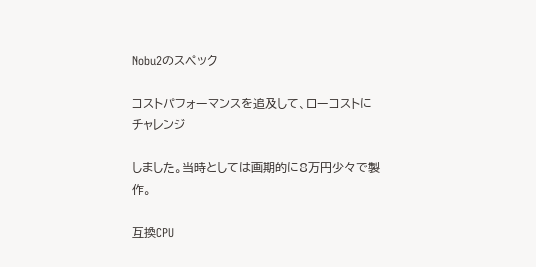Nobu2のスペック

コストパフォーマンスを追及して、ローコストにチャレンジ

しました。当時としては画期的に8万円少々で製作。

互換CPU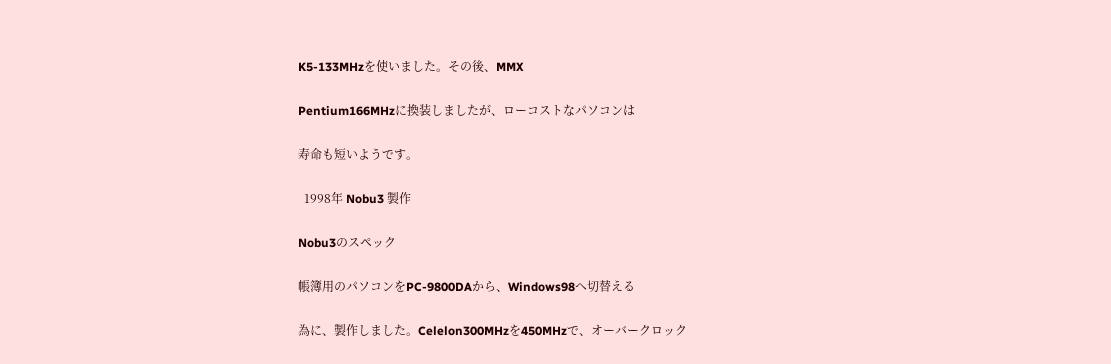K5-133MHzを使いました。その後、MMX

Pentium166MHzに換装しましたが、ローコストなパソコンは

寿命も短いようです。

  1998年 Nobu3 製作

Nobu3のスペック

帳簿用のパソコンをPC-9800DAから、Windows98へ切替える

為に、製作しました。Celelon300MHzを450MHzで、オーバークロック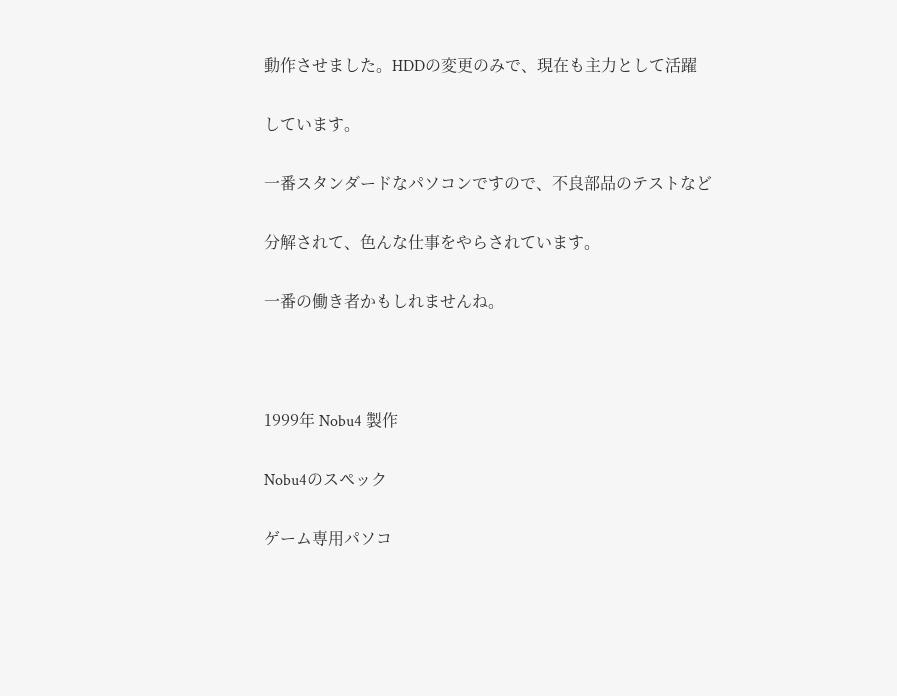動作させました。HDDの変更のみで、現在も主力として活躍

しています。

一番スタンダードなパソコンですので、不良部品のテストなど

分解されて、色んな仕事をやらされています。

一番の働き者かもしれませんね。



1999年 Nobu4 製作

Nobu4のスペック

ゲーム専用パソコ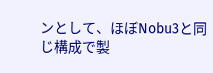ンとして、ほぼNobu3と同じ構成で製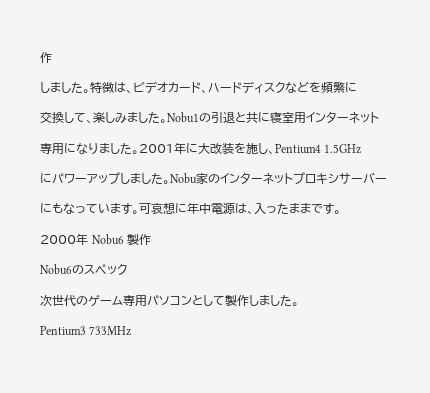作

しました。特徴は、ビデオカード、ハードディスクなどを頻繁に

交換して、楽しみました。Nobu1の引退と共に寝室用インターネット

専用になりました。2001年に大改装を施し、Pentium4 1.5GHz

にパワーアップしました。Nobu家のインターネットプロキシサーバー

にもなっています。可哀想に年中電源は、入ったままです。

2000年 Nobu6 製作

Nobu6のスペック

次世代のゲーム専用パソコンとして製作しました。

Pentium3 733MHz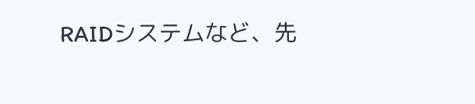RAIDシステムなど、先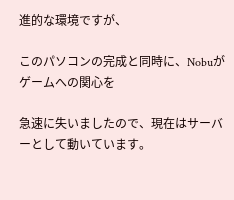進的な環境ですが、

このパソコンの完成と同時に、Nobuがゲームへの関心を

急速に失いましたので、現在はサーバーとして動いています。